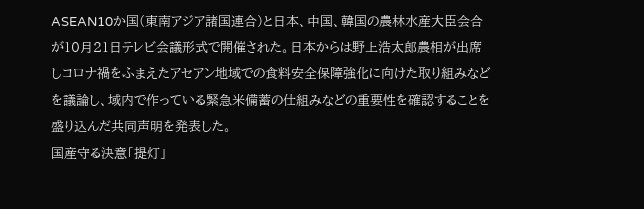ASEAN10か国(東南アジア諸国連合)と日本、中国、韓国の農林水産大臣会合が10月21日テレビ会議形式で開催された。日本からは野上浩太郎農相が出席しコロナ禍をふまえたアセアン地域での食料安全保障強化に向けた取り組みなどを議論し、域内で作っている緊急米備蓄の仕組みなどの重要性を確認することを盛り込んだ共同声明を発表した。
国産守る決意「提灯」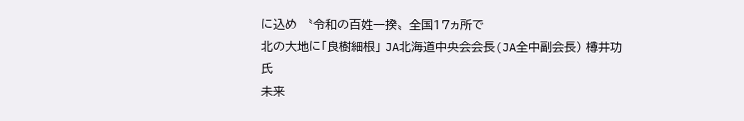に込め 〝令和の百姓一揆〟全国17ヵ所で
北の大地に「良樹細根」 JA北海道中央会会長(JA全中副会長) 樽井功氏
未来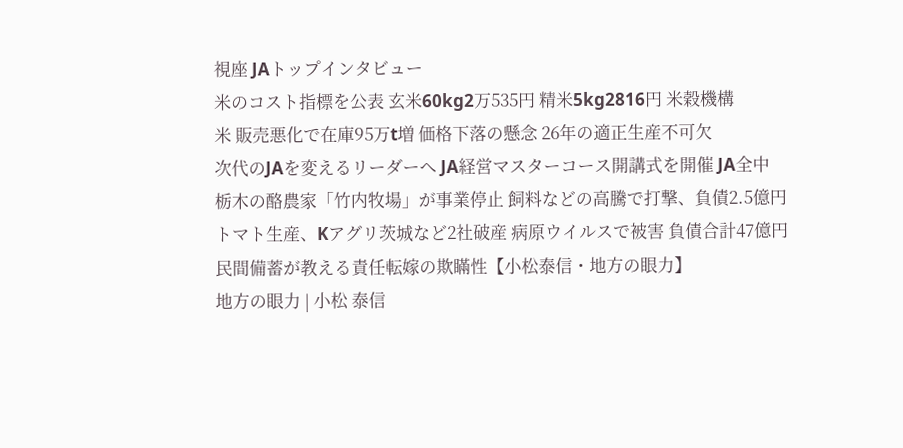視座 JAトップインタビュー
米のコスト指標を公表 玄米60kg2万535円 精米5kg2816円 米穀機構
米 販売悪化で在庫95万t増 価格下落の懸念 26年の適正生産不可欠
次代のJAを変えるリーダーへ JA経営マスターコース開講式を開催 JA全中
栃木の酪農家「竹内牧場」が事業停止 飼料などの高騰で打撃、負債2.5億円
トマト生産、Kアグリ茨城など2社破産 病原ウイルスで被害 負債合計47億円
民間備蓄が教える責任転嫁の欺瞞性【小松泰信・地方の眼力】
地方の眼力 | 小松 泰信